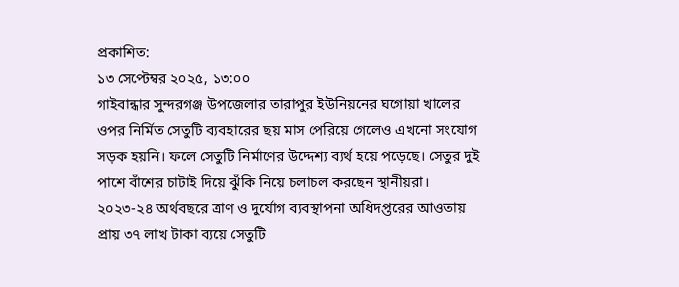প্রকাশিত:
১৩ সেপ্টেম্বর ২০২৫, ১৩:০০
গাইবান্ধার সুন্দরগঞ্জ উপজেলার তারাপুর ইউনিয়নের ঘগোয়া খালের ওপর নির্মিত সেতুটি ব্যবহারের ছয় মাস পেরিয়ে গেলেও এখনো সংযোগ সড়ক হয়নি। ফলে সেতুটি নির্মাণের উদ্দেশ্য ব্যর্থ হয়ে পড়েছে। সেতুর দুই পাশে বাঁশের চাটাই দিয়ে ঝুঁকি নিয়ে চলাচল করছেন স্থানীয়রা।
২০২৩-২৪ অর্থবছরে ত্রাণ ও দুর্যোগ ব্যবস্থাপনা অধিদপ্তরের আওতায় প্রায় ৩৭ লাখ টাকা ব্যয়ে সেতুটি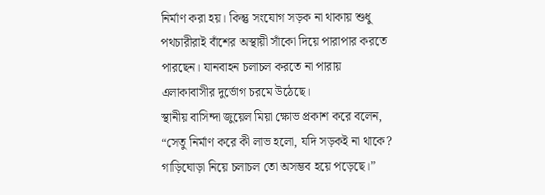নির্মাণ করা হয়। কিন্তু সংযোগ সড়ক না থাকায় শুধু পথচারীরাই বাঁশের অস্থায়ী সাঁকো দিয়ে পারাপার করতে পারছেন। যানবাহন চলাচল করতে না পারায় এলাকাবাসীর দুর্ভোগ চরমে উঠেছে।
স্থানীয় বাসিন্দা জুয়েল মিয়া ক্ষোভ প্রকাশ করে বলেন, “সেতু নির্মাণ করে কী লাভ হলো, যদি সড়কই না থাকে? গাড়িঘোড়া নিয়ে চলাচল তো অসম্ভব হয়ে পড়েছে।”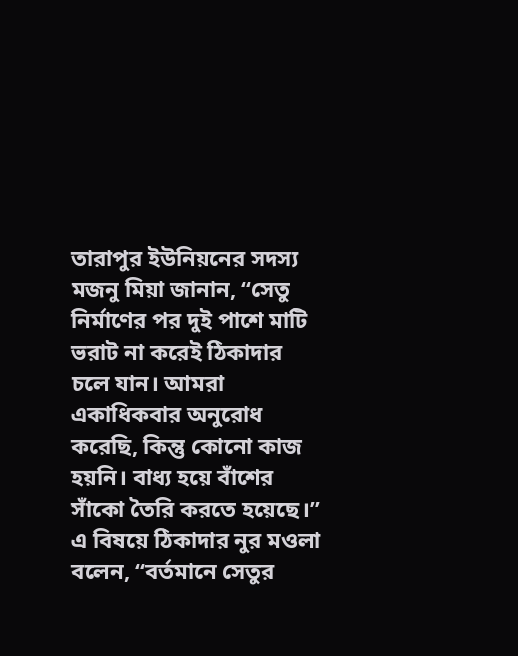তারাপুর ইউনিয়নের সদস্য মজনু মিয়া জানান, “সেতু নির্মাণের পর দুই পাশে মাটি ভরাট না করেই ঠিকাদার চলে যান। আমরা একাধিকবার অনুরোধ করেছি, কিন্তু কোনো কাজ হয়নি। বাধ্য হয়ে বাঁশের সাঁকো তৈরি করতে হয়েছে।”
এ বিষয়ে ঠিকাদার নুর মওলা বলেন, “বর্তমানে সেতুর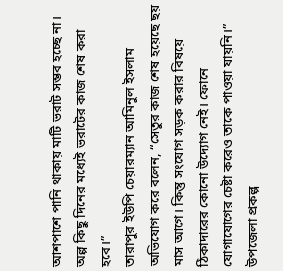আশপাশে পানি থাকায় মাটি ভরাট সম্ভব হচ্ছে না। অল্প কিছু দিনের মধ্যেই ভরাটের কাজ শেষ করা হবে।”
তারাপুর ইউপি চেয়ারম্যান আমিনুল ইসলাম অভিযোগ করে বলেন, “সেতুর কাজ শেষ হয়েছে ছয় মাস আগে। কিন্তু সংযোগ সড়ক করার বিষয়ে ঠিকাদারের কোনো উদ্যোগ নেই। ফোনে যোগাযোগের চেষ্টা করেও তাকে পাওয়া যায়নি।”
উপজেলা প্রকল্প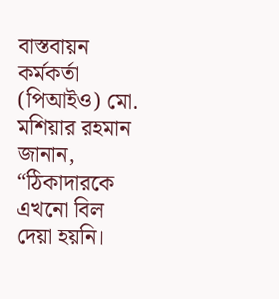বাস্তবায়ন কর্মকর্তা (পিআইও) মো. মশিয়ার রহমান জানান, “ঠিকাদারকে এখনো বিল দেয়া হয়নি।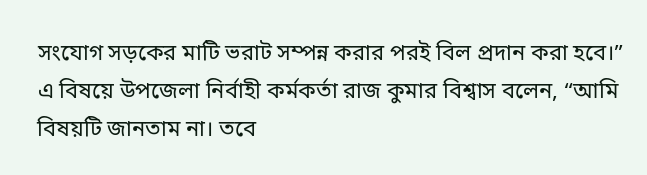সংযোগ সড়কের মাটি ভরাট সম্পন্ন করার পরই বিল প্রদান করা হবে।”
এ বিষয়ে উপজেলা নির্বাহী কর্মকর্তা রাজ কুমার বিশ্বাস বলেন, “আমি বিষয়টি জানতাম না। তবে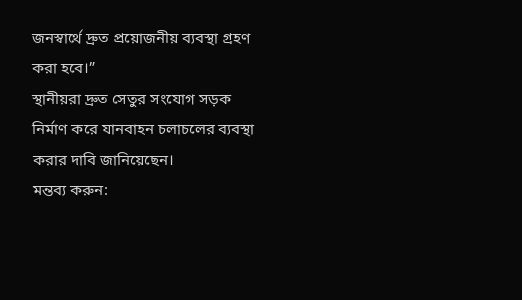জনস্বার্থে দ্রুত প্রয়োজনীয় ব্যবস্থা গ্রহণ করা হবে।”
স্থানীয়রা দ্রুত সেতুর সংযোগ সড়ক নির্মাণ করে যানবাহন চলাচলের ব্যবস্থা করার দাবি জানিয়েছেন।
মন্তব্য করুন: